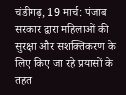चंडीगढ़, 19 मार्च: पंजाब सरकार द्वारा महिलाओं की सुरक्षा और सशक्तिकरण के लिए किए जा रहे प्रयासों के तहत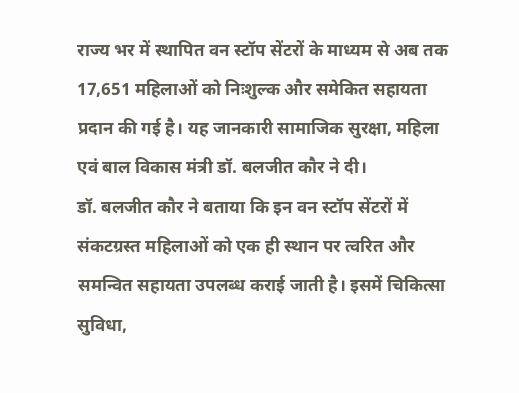राज्य भर में स्थापित वन स्टॉप सेंटरों के माध्यम से अब तक 17,651 महिलाओं को निःशुल्क और समेकित सहायता प्रदान की गई है। यह जानकारी सामाजिक सुरक्षा, महिला एवं बाल विकास मंत्री डॉ. बलजीत कौर ने दी।
डॉ. बलजीत कौर ने बताया कि इन वन स्टॉप सेंटरों में संकटग्रस्त महिलाओं को एक ही स्थान पर त्वरित और समन्वित सहायता उपलब्ध कराई जाती है। इसमें चिकित्सा सुविधा,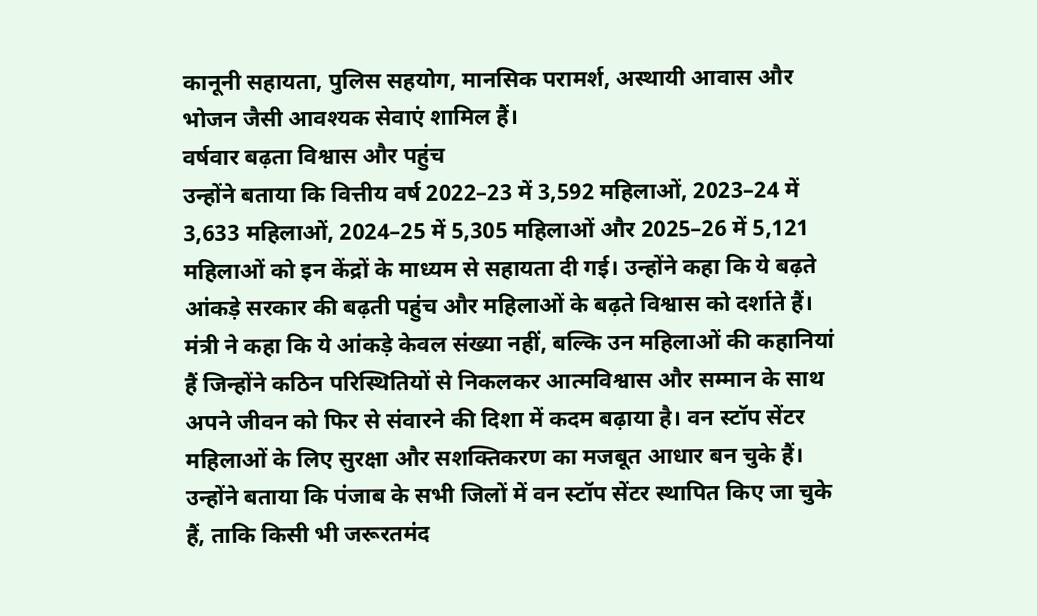कानूनी सहायता, पुलिस सहयोग, मानसिक परामर्श, अस्थायी आवास और भोजन जैसी आवश्यक सेवाएं शामिल हैं।
वर्षवार बढ़ता विश्वास और पहुंच
उन्होंने बताया कि वित्तीय वर्ष 2022–23 में 3,592 महिलाओं, 2023–24 में 3,633 महिलाओं, 2024–25 में 5,305 महिलाओं और 2025–26 में 5,121 महिलाओं को इन केंद्रों के माध्यम से सहायता दी गई। उन्होंने कहा कि ये बढ़ते आंकड़े सरकार की बढ़ती पहुंच और महिलाओं के बढ़ते विश्वास को दर्शाते हैं।
मंत्री ने कहा कि ये आंकड़े केवल संख्या नहीं, बल्कि उन महिलाओं की कहानियां हैं जिन्होंने कठिन परिस्थितियों से निकलकर आत्मविश्वास और सम्मान के साथ अपने जीवन को फिर से संवारने की दिशा में कदम बढ़ाया है। वन स्टॉप सेंटर महिलाओं के लिए सुरक्षा और सशक्तिकरण का मजबूत आधार बन चुके हैं। उन्होंने बताया कि पंजाब के सभी जिलों में वन स्टॉप सेंटर स्थापित किए जा चुके हैं, ताकि किसी भी जरूरतमंद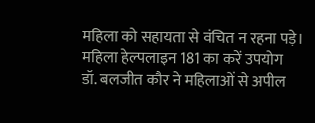महिला को सहायता से वंचित न रहना पड़े।
महिला हेल्पलाइन 181 का करें उपयोग
डॉ. बलजीत कौर ने महिलाओं से अपील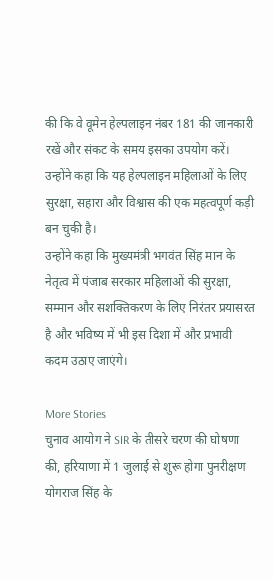की कि वे वूमेन हेल्पलाइन नंबर 181 की जानकारी रखें और संकट के समय इसका उपयोग करें। उन्होंने कहा कि यह हेल्पलाइन महिलाओं के लिए सुरक्षा, सहारा और विश्वास की एक महत्वपूर्ण कड़ी बन चुकी है।
उन्होंने कहा कि मुख्यमंत्री भगवंत सिंह मान के नेतृत्व में पंजाब सरकार महिलाओं की सुरक्षा, सम्मान और सशक्तिकरण के लिए निरंतर प्रयासरत है और भविष्य में भी इस दिशा में और प्रभावी कदम उठाए जाएंगे।

More Stories
चुनाव आयोग ने SIR के तीसरे चरण की घोषणा की, हरियाणा में 1 जुलाई से शुरू होगा पुनरीक्षण
योगराज सिंह के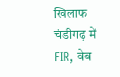खिलाफ चंडीगढ़ में FIR, वेब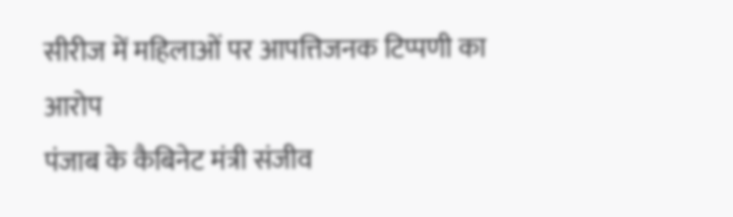सीरीज में महिलाओं पर आपत्तिजनक टिप्पणी का आरोप
पंजाब के कैबिनेट मंत्री संजीव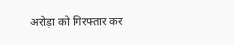अरोड़ा को गिरफ्तार कर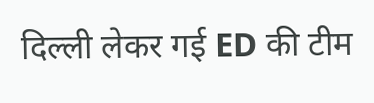दिल्ली लेकर गई ED की टीम